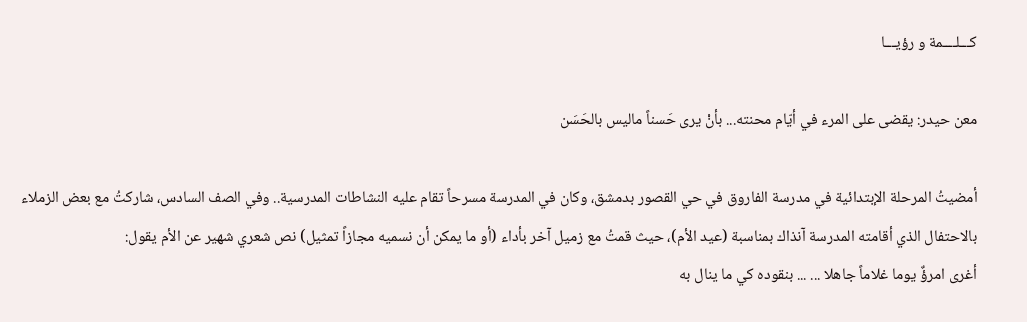كـــلــــمة و رؤيـــا

معن حيدر: يقضى على المرء في أيّام محنته... بأنْ يرى حَسناً ماليس بالحَسَن

أمضيتُ المرحلة الإبتدائية في مدرسة الفاروق في حي القصور بدمشق، وكان في المدرسة مسرحاً تقام عليه النشاطات المدرسية.. وفي الصف السادس، شاركتُ مع بعض الزملاء بالاحتفال الذي أقامته المدرسة آنذاك بمناسبة (عيد الأم)، حيث قمتُ مع زميل آخر بأداء (أو ما يمكن أن نسميه مجازاً تمثيل) نص شعري شهير عن الأم يقول:
أغرى امرؤٌ يوما غلاماً جاهلا ... ... بنقوده كي ما ينال به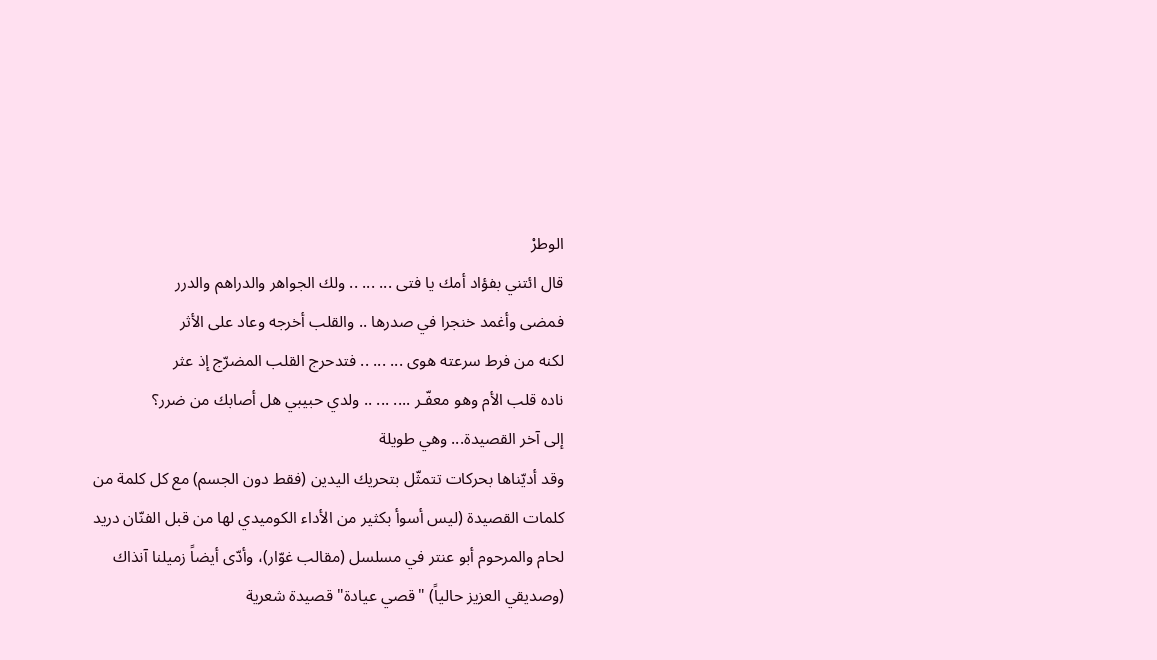الوطرْ
قال ائتني بفؤاد أمك يا فتى ... ... .. ولك الجواهر والدراهم والدرر
فمضى وأغمد خنجرا في صدرها .. والقلب أخرجه وعاد على الأثر
لكنه من فرط سرعته هوى ... ... .. فتدحرج القلب المضرّج إذ عثر
ناده قلب الأم وهو معفّـر .... ... .. ولدي حبيبي هل أصابك من ضرر؟
إلى آخر القصيدة... وهي طويلة
وقد أديّناها بحركات تتمثّل بتحريك اليدين (فقط دون الجسم) مع كل كلمة من كلمات القصيدة (ليس أسوأ بكثير من الأداء الكوميدي لها من قبل الفنّان دريد لحام والمرحوم أبو عنتر في مسلسل (مقالب غوّار)، وأدّى أيضاً زميلنا آنذاك (وصديقي العزيز حالياً) "قصي عيادة" قصيدة شعرية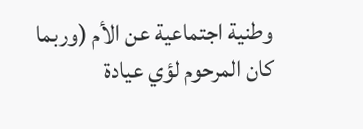وطنية اجتماعية عن الأم (وربما كان المرحوم لؤي عيادة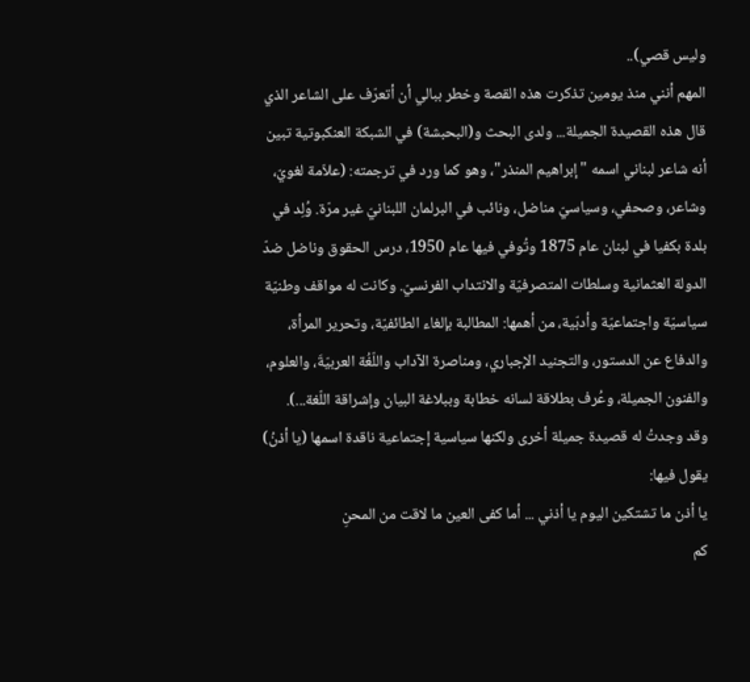وليس قصي)..
المهم أنني منذ يومين تذكرت هذه القصة وخطر ببالي أن أتعرّف على الشاعر الذي قال هذه القصيدة الجميلة... ولدى البحث و(البحبشة) في الشبكة العنكبوتية تبين أنه شاعر لبناني اسمه "إبراهيم المنذر"، وهو كما ورد في ترجمته: (علاّمة لغويّ، وشاعر، وصحفي، وسياسيّ مناضل، ونائب في البرلمان اللبنانيّ غير مرّة. وُلِد في بلدة بكفيا في لبنان عام 1875 وتُوفي فيها عام 1950، درس الحقوق وناضل ضدّ الدولة العثمانية وسلطات المتصرفيّة والانتداب الفرنسيّ. وكانت له مواقف وطنيّة سياسيّة واجتماعيّة وأدبّية، من أهمها: المطالبة بإلغاء الطائفيّة، وتحرير المرأة، والدفاع عن الدستور، والتجنيد الإجباري، ومناصرة الآداب واللّغُة العربيّةَ، والعلوم، والفنون الجميلة، وعُرف بطلاقة لسانه خطابة وببلاغة البيان وإشراقة اللّغة...).
وقد وجدتُ له قصيدة جميلة أخرى ولكنها سياسية إجتماعية ناقدة اسمها (يا أذنُ) يقول فيها:
يا أذن ما تشتكين اليوم يا أذني ... أما كفى العين ما لاقت من المحنِ
كم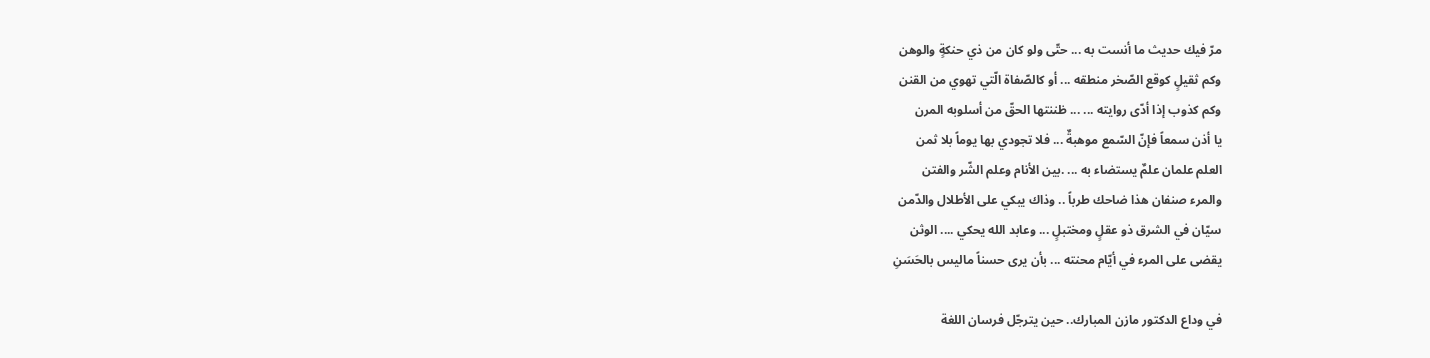مرّ فيك حديث ما أنست به ... حتّى ولو كان من ذي حنكةٍ والوهن
وكم ثقيلٍ كوقع الصّخر منطقه ... أو كالصّفاة الّتي تهوي من القنن
وكم كذوب إذا أدّى روايته ... ... ظننتها الحقّ من أسلوبه المرن
يا أذن سمعاً فإنّ السّمع موهبةٌ ... فلا تجودي بها يوماً بلا ثمن
العلم علمان علمٌ يستضاء به ... .بين الأنام وعلم الشّر والفتن
والمرء صنفان هذا ضاحك طرباً .. وذاك يبكي على الأطلال والدّمن
سيّان في الشرق ذو عقلٍ ومختبلٍ ... وعابد الله يحكي .... الوثن
يقضى على المرء في أيّام محنته ... بأن يرى حسناً ماليس بالحَسَنِ

في وداع الدكتور مازن المبارك.. حين يترجّل فرسان اللغة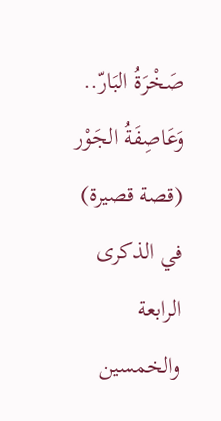صَخْرَةُ البَارّ.. وَعَاصِفَةُ الجَوْر (قصة قصيرة)
في الذكرى الرابعة والخمسين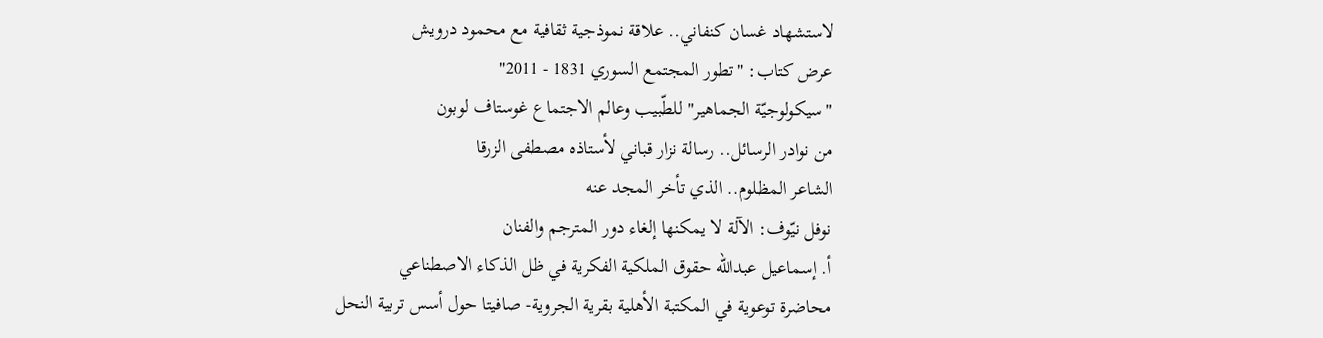لاستشهاد غسان كنفاني.. علاقة نموذجية ثقافية مع محمود درويش
عرض كتاب: "تطور المجتمع السوري 1831 - 2011"
"سيكولوجيّة الجماهير" للطّبيب وعالم الاجتماع غوستاف لوبون
من نوادر الرسائل.. رسالة نزار قباني لأستاذه مصطفى الزرقا
الشاعر المظلوم.. الذي تأخر المجد عنه
نوفل نيّوف: الآلة لا يمكنها إلغاء دور المترجم والفنان
أ. إسماعيل عبدالله حقوق الملكية الفكرية في ظل الذكاء الاصطناعي
محاضرة توعوية في المكتبة الأهلية بقرية الجروية- صافيتا حول أسس تربية النحل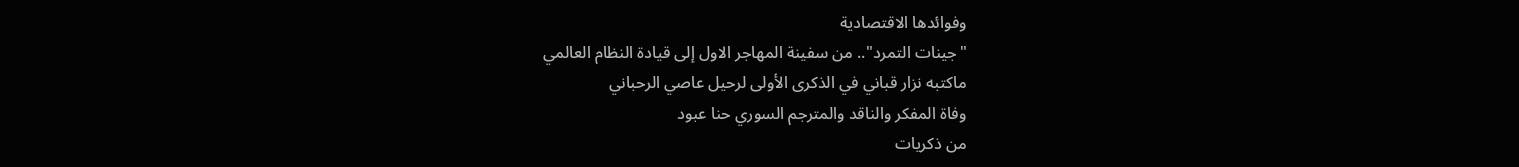وفوائدها الاقتصادية
"جينات التمرد".. من سفينة المهاجر الاول إلى قيادة النظام العالمي
ماكتبه نزار قباني في الذكرى الأولى لرحيل عاصي الرحباني
وفاة المفكر والناقد والمترجم السوري حنا عبود
من ذكريات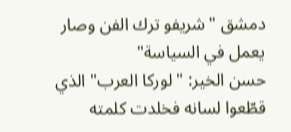دمشق "شريفو ترك الفن وصار يعمل في السياسة"
حسن الخير: "لوركا العرب" الذي قطّعوا لسانه فخلدت كلمته